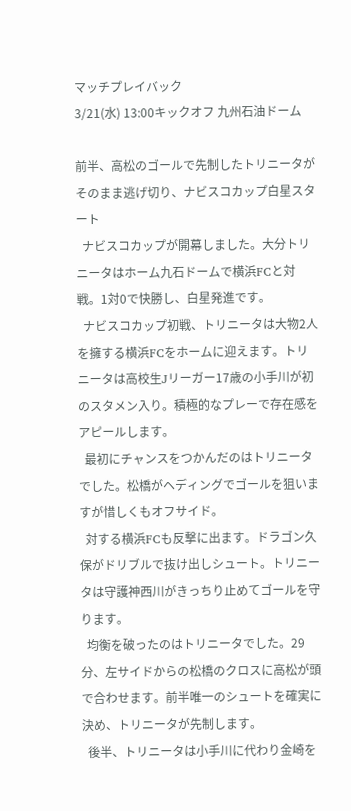マッチプレイバック
3/21(水) 13:00キックオフ 九州石油ドーム

前半、高松のゴールで先制したトリニータがそのまま逃げ切り、ナビスコカップ白星スタート
  ナビスコカップが開幕しました。大分トリニータはホーム九石ドームで横浜FCと対戦。1対0で快勝し、白星発進です。
  ナビスコカップ初戦、トリニータは大物2人を擁する横浜FCをホームに迎えます。トリニータは高校生Jリーガー17歳の小手川が初のスタメン入り。積極的なプレーで存在感をアピールします。
  最初にチャンスをつかんだのはトリニータでした。松橋がヘディングでゴールを狙いますが惜しくもオフサイド。
  対する横浜FCも反撃に出ます。ドラゴン久保がドリブルで抜け出しシュート。トリニータは守護神西川がきっちり止めてゴールを守ります。
  均衡を破ったのはトリニータでした。29分、左サイドからの松橋のクロスに高松が頭で合わせます。前半唯一のシュートを確実に決め、トリニータが先制します。
  後半、トリニータは小手川に代わり金崎を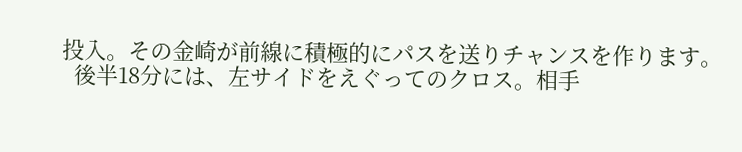投入。その金崎が前線に積極的にパスを送りチャンスを作ります。
  後半18分には、左サイドをえぐってのクロス。相手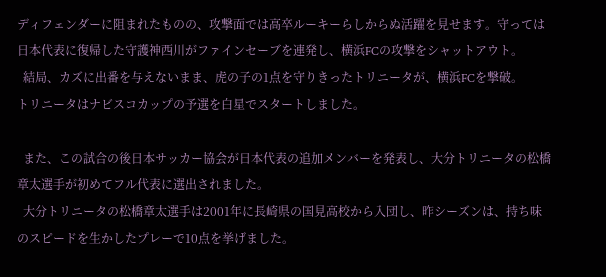ディフェンダーに阻まれたものの、攻撃面では高卒ルーキーらしからぬ活躍を見せます。守っては日本代表に復帰した守護神西川がファインセーブを連発し、横浜FCの攻撃をシャットアウト。
  結局、カズに出番を与えないまま、虎の子の1点を守りきったトリニータが、横浜FCを撃破。
トリニータはナビスコカップの予選を白星でスタートしました。

  また、この試合の後日本サッカー協会が日本代表の追加メンバーを発表し、大分トリニータの松橋章太選手が初めてフル代表に選出されました。
  大分トリニータの松橋章太選手は2001年に長崎県の国見高校から入団し、昨シーズンは、持ち味のスピードを生かしたプレーで10点を挙げました。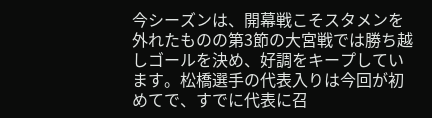今シーズンは、開幕戦こそスタメンを外れたものの第3節の大宮戦では勝ち越しゴールを決め、好調をキープしています。松橋選手の代表入りは今回が初めてで、すでに代表に召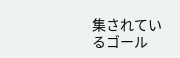集されているゴール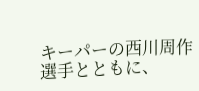キーパーの西川周作選手とともに、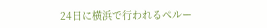24日に横浜で行われるペルー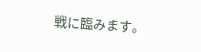戦に臨みます。